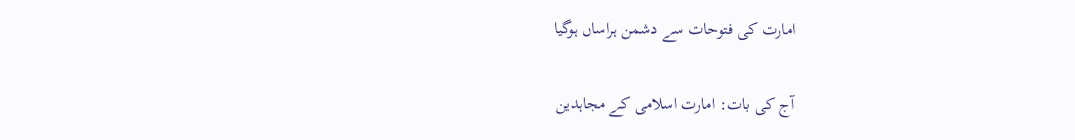امارت کی فتوحات سے دشمن ہراساں ہوگیا

آج کی بات: امارت اسلامی کے مجاہدین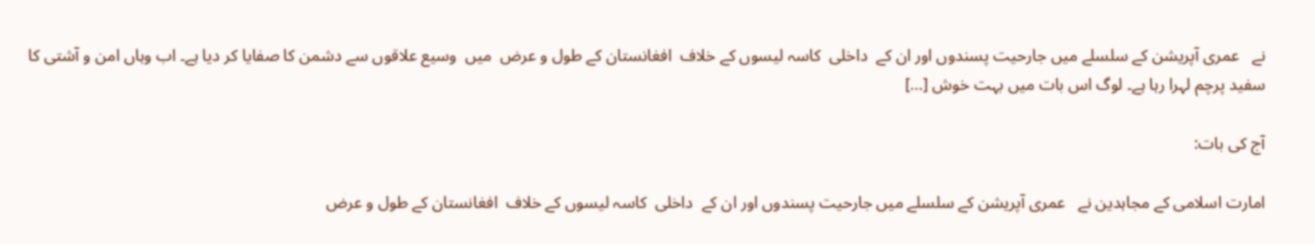نے   عمری آپریشن کے سلسلے میں جارحیت پسندوں اور ان کے  داخلی  کاسہ لیسوں کے خلاف  افغانستان کے طول و عرض  میں  وسیع علاقوں سے دشمن کا صفایا کر دیا ہے۔ اب وہاں امن و آشتی کا سفید پرچم لہرا رہا ہے۔ لوگ اس بات میں بہت خوش […]

آج کی بات:

امارت اسلامی کے مجاہدین نے   عمری آپریشن کے سلسلے میں جارحیت پسندوں اور ان کے  داخلی  کاسہ لیسوں کے خلاف  افغانستان کے طول و عرض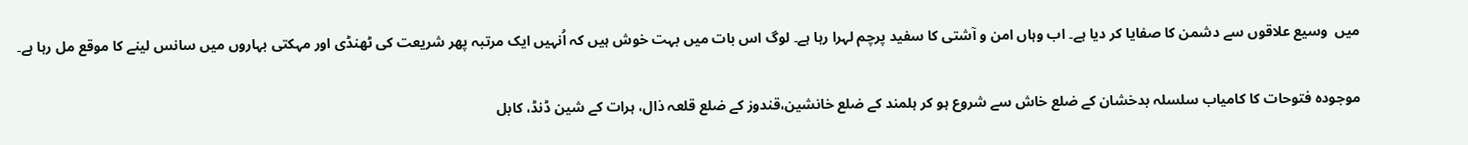میں  وسیع علاقوں سے دشمن کا صفایا کر دیا ہے۔ اب وہاں امن و آشتی کا سفید پرچم لہرا رہا ہے۔ لوگ اس بات میں بہت خوش ہیں کہ اُنہیں ایک مرتبہ پھر شریعت کی ٹھنڈی اور مہکتی بہاروں میں سانس لینے کا موقع مل رہا ہے۔

موجودہ فتوحات کا کامیاب سلسلہ بدخشان کے ضلع خاش سے شروع ہو کر ہلمند کے ضلع خانشین،قندوز کے ضلع قلعہ ذال، ہرات کے شین ڈنڈ، کابل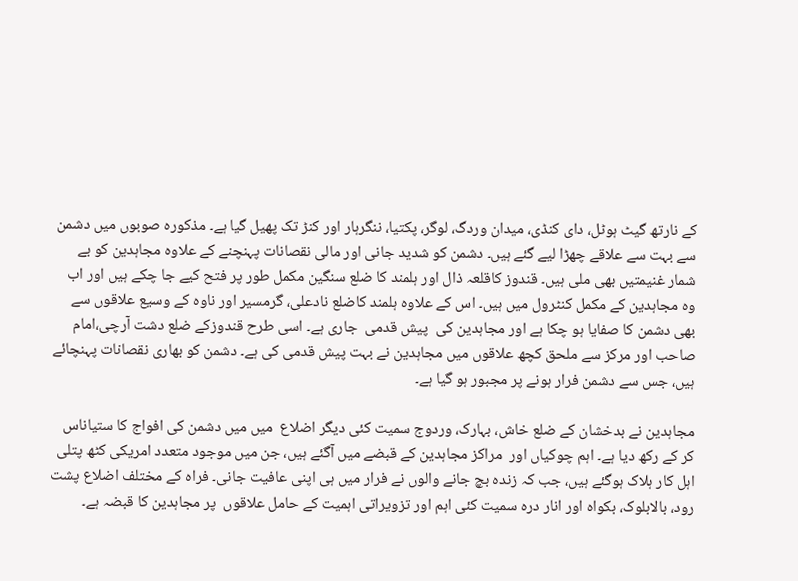کے نارتھ گیٹ ہوٹل، دای کنڈی، میدان وردگ، لوگر، پکتیا، ننگرہار اور کنڑ تک پھیل گیا ہے۔ مذکورہ صوبوں میں دشمن سے بہت سے علاقے چھڑا لیے گئے ہیں۔ دشمن کو شدید جانی اور مالی نقصانات پہنچنے کے علاوہ مجاہدین کو بے شمار غنیمتیں بھی ملی ہیں۔ قندوز کاقلعہ ذال اور ہلمند کا ضلع سنگین مکمل طور پر فتح کیے جا چکے ہیں اور اب وہ مجاہدین کے مکمل کنٹرول میں ہیں۔ اس کے علاوہ ہلمند کاضلع نادعلی، گرمسیر اور ناوہ کے وسیع علاقوں سے بھی دشمن کا صفایا ہو چکا ہے اور مجاہدین کی  پیش قدمی  جاری ہے۔ اسی طرح قندوزکے ضلع دشت آرچی،امام صاحب اور مرکز سے ملحق کچھ علاقوں میں مجاہدین نے بہت پیش قدمی کی ہے۔ دشمن کو بھاری نقصانات پہنچائے ہیں، جس سے دشمن فرار ہونے پر مجبور ہو گیا ہے۔

مجاہدین نے بدخشان کے ضلع خاش، بہارک، وردوج سمیت کئی دیگر اضلاع  میں میں دشمن کی افواج کا ستیاناس کر کے رکھ دیا ہے۔ اہم چوکیاں اور  مراکز مجاہدین کے قبضے میں آگئے ہیں، جن میں موجود متعدد امریکی کٹھ پتلی اہل کار ہلاک ہوگئے ہیں، جب کہ زندہ بچ جانے والوں نے فرار میں ہی اپنی عافیت جانی۔ فراہ کے مختلف اضلاع پشت رود، بالابلوک، بکواہ اور انار درہ سمیت کئی اہم اور تزویراتی اہمیت کے حامل علاقوں  پر مجاہدین کا قبضہ ہے۔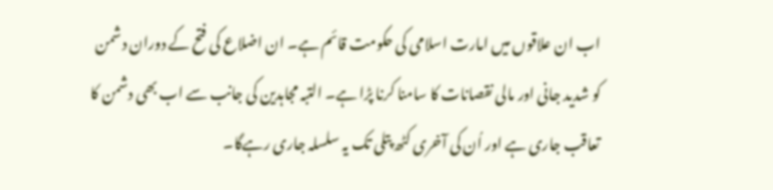اب ان علاقوں میں امارت اسلامی کی حکومت قائم ہے۔ ان اضلاع کی فتح کے دوران دشمن کو شدید جانی اور مالی نقصانات کا سامنا کرنا پڑا ہے۔ التبہ مجاہدین کی جانب سے اب بھی دشمن کا تعاقب جاری ہے اور اُن کی آخری کٹھ پتلی تک یہ سلسلہ جاری رہےگا۔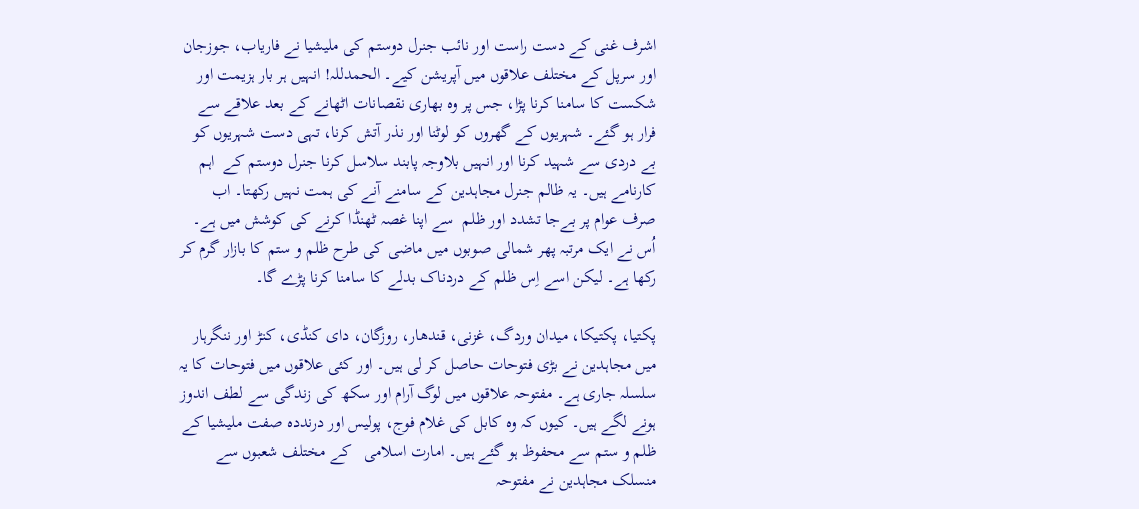اشرف غنی کے دست راست اور نائب جنرل دوستم کی ملیشیا نے فاریاب، جوزجان اور سرپل کے مختلف علاقوں میں آپریشن کیے۔ الحمدللہ! انہیں ہر بار ہزیمت اور شکست کا سامنا کرنا پڑا، جس پر وہ بھاری نقصانات اٹھانے کے بعد علاقے سے فرار ہو گئے۔ شہریوں کے گھروں کو لوٹنا اور نذر آتش کرنا، تہی دست شہریوں کو بے دردی سے شہید کرنا اور انہیں بلاوجہ پابند سلاسل کرنا جنرل دوستم کے  اہم کارنامے ہیں۔ یہ ظالم جنرل مجاہدین کے سامنے آنے کی ہمت نہیں رکھتا۔ اب صرف عوام پر بےجا تشدد اور ظلم  سے اپنا غصہ ٹھنڈا کرنے کی کوشش میں ہے۔ اُس نے ایک مرتبہ پھر شمالی صوبوں میں ماضی کی طرح ظلم و ستم کا بازار گرم کر رکھا ہے۔ لیکن اسے اِس ظلم کے دردناک بدلے کا سامنا کرنا پڑے گا۔

پکتیا، پکتیکا، میدان وردگ، غزنی، قندھار، روزگان، دای کنڈی، کنڑ اور ننگرہار میں مجاہدین نے بڑی فتوحات حاصل کر لی ہیں۔ اور کئی علاقوں میں فتوحات کا یہ سلسلہ جاری ہے۔ مفتوحہ علاقوں میں لوگ آرام اور سکھ کی زندگی سے لطف اندوز  ہونے لگے ہیں۔ کیوں کہ وہ کابل کی غلام فوج، پولیس اور درنددہ صفت ملیشیا کے ظلم و ستم سے محفوظ ہو گئے ہیں۔ امارت اسلامی   کے مختلف شعبوں سے منسلک مجاہدین نے مفتوحہ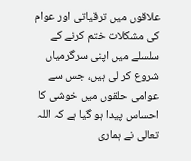علاقوں میں ترقیاتی اور عوام کی مشکلات ختم کرنے کے سلسلے میں اپنی سرگرمیاں شروع کر لی ہیں، جس سے عوامی حلقوں میں خوشی کا احساس پیدا ہو گیا ہے کہ اللہ تعالی نے ہماری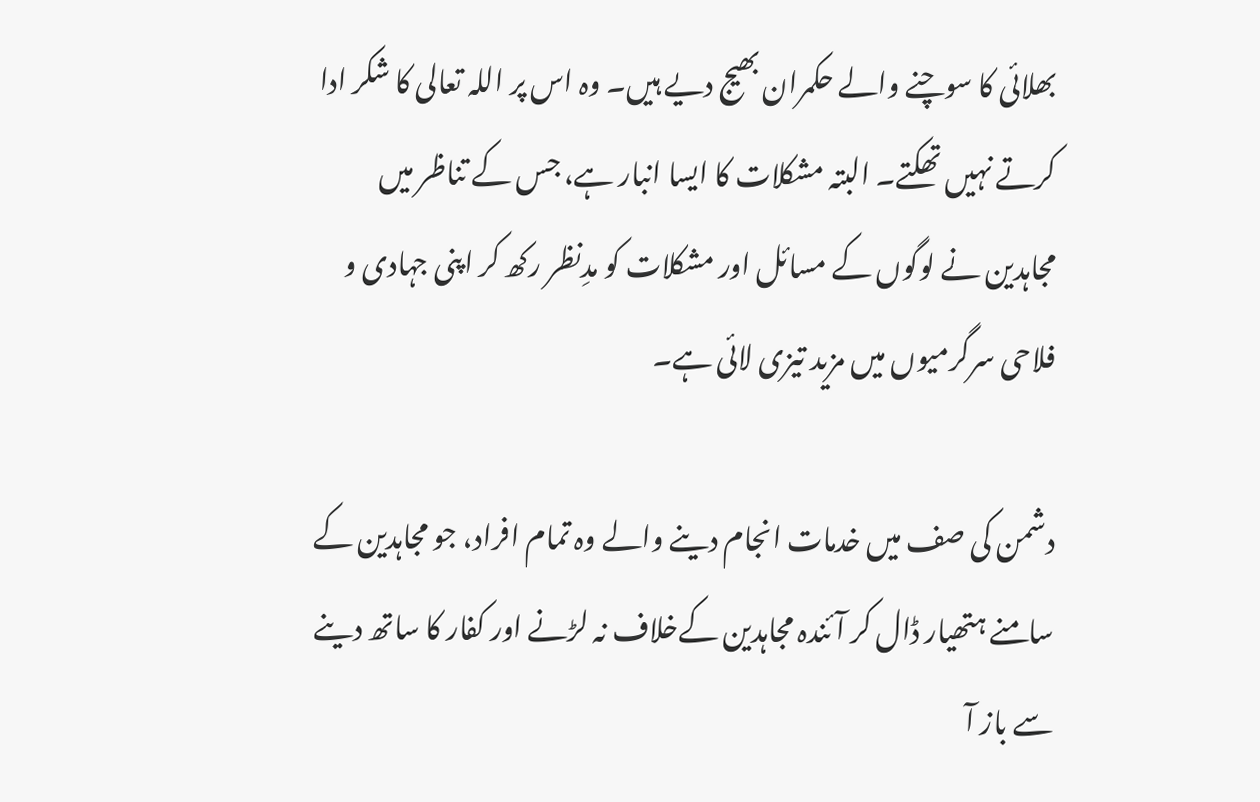بھلائی کا سوچنے والے حکمران بھیج دیے ہیں۔ وہ اس پر اللہ تعالی کا شکر ادا کرتے نہیں تھکتے۔ البتہ مشکلات کا ایسا انبار ہے، جس کے تناظر میں مجاہدین نے لوگوں کے مسائل اور مشکلات کو مدِنظر رکھ کر اپنی جہادی و فلاحی سرگرمیوں میں مزید تیزی لائی ہے۔

دشمن کی صف میں خدمات انجام دینے والے وہ تمام افراد، جو مجاہدین کے سامنے ہتھیار ڈال کر آئندہ مجاہدین کےخلاف نہ لڑنے اور کفار کا ساتھ دینے سے باز آ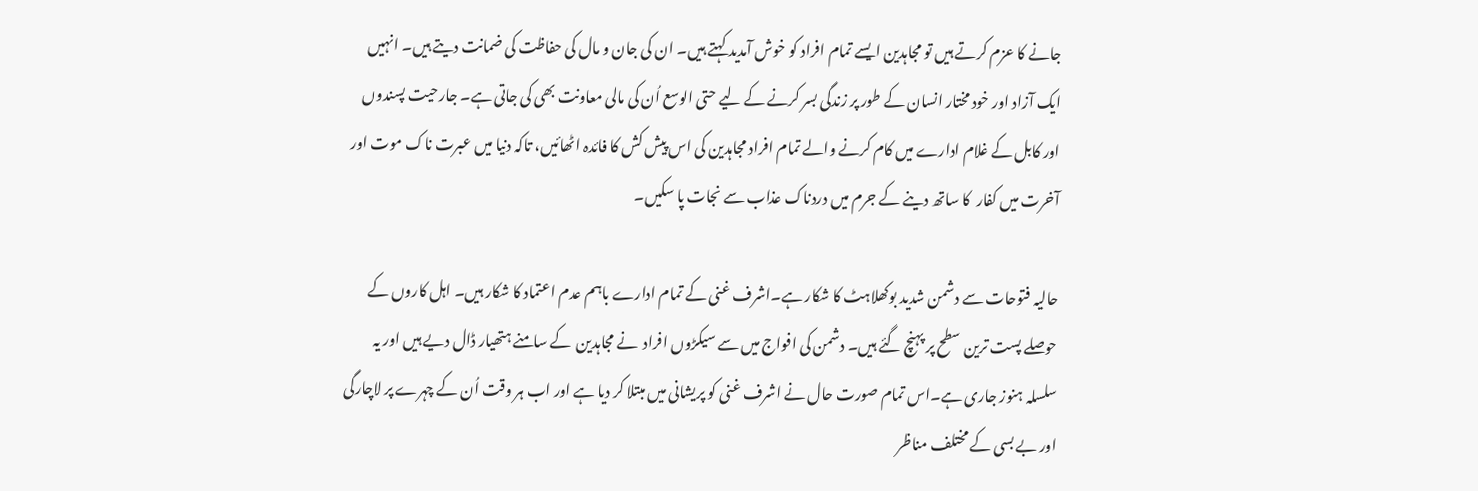جانے کا عزم کرتے ہیں تو مجاہدین ایسے تمام افراد کو خوش آمدید کہتے ہیں۔ ان کی جان و مال کی حفاظت کی ضمانت دیتے ہیں۔ انہیں ایک آزاد اور خود مختار انسان کے طور پر زندگی بسر کرنے کے لیے حتی الوسع اُن کی مالی معاونت بھی کی جاتی ہے۔ جارحیت پسندوں اور کابل کے غلام ادارے میں کام کرنے والے تمام افراد مجاہدین کی اس پیش کش کا فائدہ اٹھائیں، تاکہ دنیا میں عبرت ناک موت اور آخرت میں کفار  کا ساتھ دینے کے جرم میں دردناک عذاب سے نجات پا سکیں۔

حالیہ فتوحات سے دشمن شدید بوکھلاہٹ کا شکار ہے۔اشرف غنی کے تمام ادارے باہم عدم اعتماد کا شکار ہیں۔ اہل کاروں کے حوصلے پست ترین سطح پر پہنچ گئے ہیں۔ دشمن کی افواج میں سے سیکڑوں افراد  نے مجاہدین  کے سامنے ہتھیار ڈال دیے ہیں اور یہ سلسلہ ہنوز جاری ہے۔اس تمام صورت حال نے اشرف غنی کو پریشانی میں مبتلا کر دیا ہے اور اب ہر وقت اُن کے چہرے پر لاچارگی اور بے بسی کے مختلف مناظر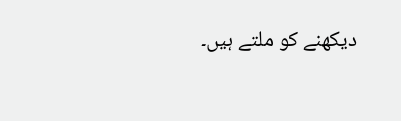دیکھنے کو ملتے ہیں۔